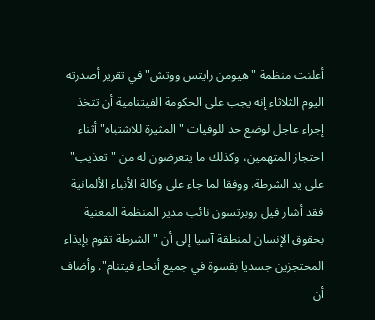أعلنت منظمة "هيومن رايتس ووتش" في تقرير أصدرته اليوم الثلاثاء إنه يجب على الحكومة الفيتنامية أن تتخذ إجراء عاجل لوضع حد للوفيات "المثيرة للاشتباه" أثناء احتجاز المتهمين، وكذلك ما يتعرضون له من "تعذيب" على يد الشرطة. ووفقا لما جاء على وكالة الأنباء الألمانية فقد أشار فيل روبرتسون نائب مدير المنظمة المعنية بحقوق الإنسان لمنطقة آسيا إلى أن "الشرطة تقوم بإيذاء المحتجزين جسديا بقسوة في جميع أنحاء فيتنام". وأضاف أن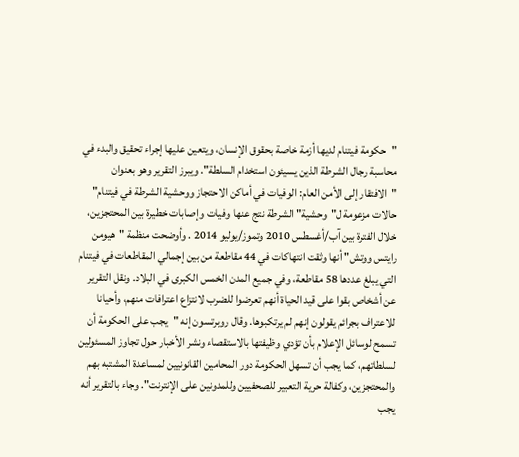"حكومة فيتنام لديها أزمة خاصة بحقوق الإنسان، ويتعين عليها إجراء تحقيق والبدء في محاسبة رجال الشرطة الذين يسيئون استخدام السلطة". ويبرز التقرير وهو بعنوان "الافتقار إلى الأمن العام: الوفيات في أماكن الاحتجاز ووحشية الشرطة في فيتنام" حالات مزعومة ل"وحشية" الشرطة نتج عنها وفيات وإصابات خطيرة بين المحتجزين، خلال الفترة بين آب/أغسطس 2010 وتموز/يوليو 2014 . وأوضحت منظمة "هيومن رايتس ووتش" أنها وثقت انتهاكات في 44 مقاطعة من بين إجمالي المقاطعات في فيتنام التي يبلغ عددها 58 مقاطعة، وفي جميع المدن الخمس الكبرى في البلاد. ونقل التقرير عن أشخاص بقوا على قيد الحياة أنهم تعرضوا للضرب لانتزاع اعترافات منهم، وأحيانا للاعتراف بجرائم يقولون إنهم لم يرتكبوها. وقال روبرتسون إنه "يجب على الحكومة أن تسمح لوسائل الإعلام بأن تؤدي وظيفتها بالاستقصاء ونشر الأخبار حول تجاوز المسئولين لسلطاتهم، كما يجب أن تسهل الحكومة دور المحامين القانونيين لمساعدة المشتبه بهم والمحتجزين، وكفالة حرية التعبير للصحفيين وللمدونين على الإنترنت". وجاء بالتقرير أنه يجب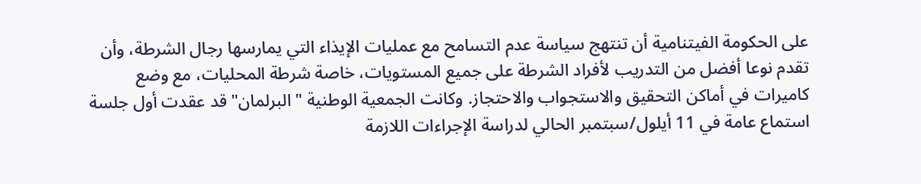على الحكومة الفيتنامية أن تنتهج سياسة عدم التسامح مع عمليات الإيذاء التي يمارسها رجال الشرطة، وأن تقدم نوعا أفضل من التدريب لأفراد الشرطة على جميع المستويات، خاصة شرطة المحليات، مع وضع كاميرات في أماكن التحقيق والاستجواب والاحتجاز. وكانت الجمعية الوطنية "البرلمان" قد عقدت أول جلسة استماع عامة في 11 أيلول/سبتمبر الحالي لدراسة الإجراءات اللازمة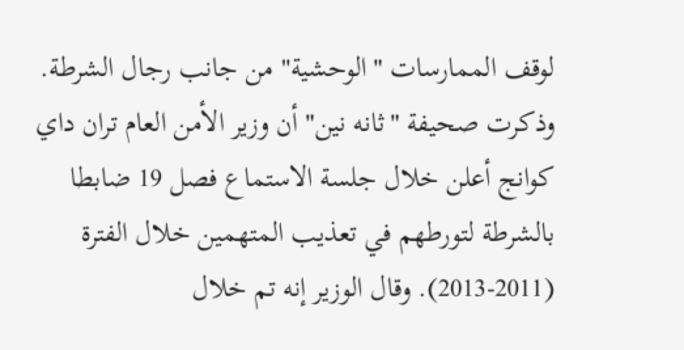لوقف الممارسات "الوحشية" من جانب رجال الشرطة. وذكرت صحيفة "ثانه نين" أن وزير الأمن العام تران داي كوانج أعلن خلال جلسة الاستماع فصل 19 ضابطا بالشرطة لتورطهم في تعذيب المتهمين خلال الفترة (2011-2013). وقال الوزير إنه تم خلال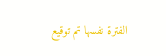الفترة نفسها تم توقيع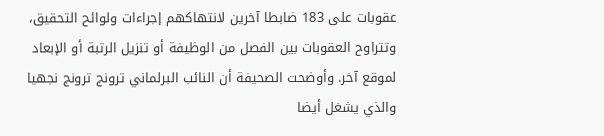عقوبات على 183 ضابطا آخرين لانتهاكهم إجراءات ولوائح التحقيق، وتتراوح العقوبات بين الفصل من الوظيفة أو تنزيل الرتبة أو الإبعاد لموقع آخر. وأوضحت الصحيفة أن النائب البرلماني ترونج ترونج نجهيا والذي يشغل أيضا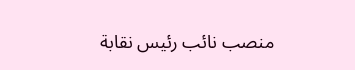منصب نائب رئيس نقابة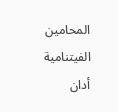المحامين الفيتنامية أدان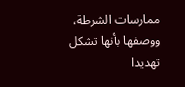ممارسات الشرطة، ووصفها بأنها تشكل تهديدا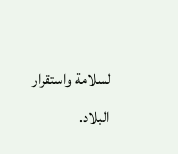لسلامة واستقرار البلاد.